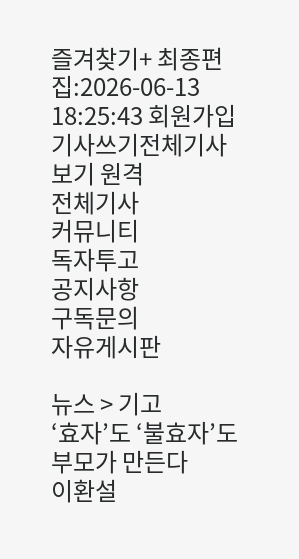즐겨찾기+ 최종편집:2026-06-13 18:25:43 회원가입기사쓰기전체기사보기 원격
전체기사
커뮤니티
독자투고
공지사항
구독문의
자유게시판

뉴스 > 기고
‘효자’도 ‘불효자’도 부모가 만든다
이환설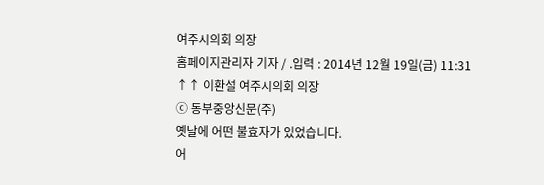여주시의회 의장
홈페이지관리자 기자 / .입력 : 2014년 12월 19일(금) 11:31
↑↑ 이환설 여주시의회 의장
ⓒ 동부중앙신문(주)
옛날에 어떤 불효자가 있었습니다.
어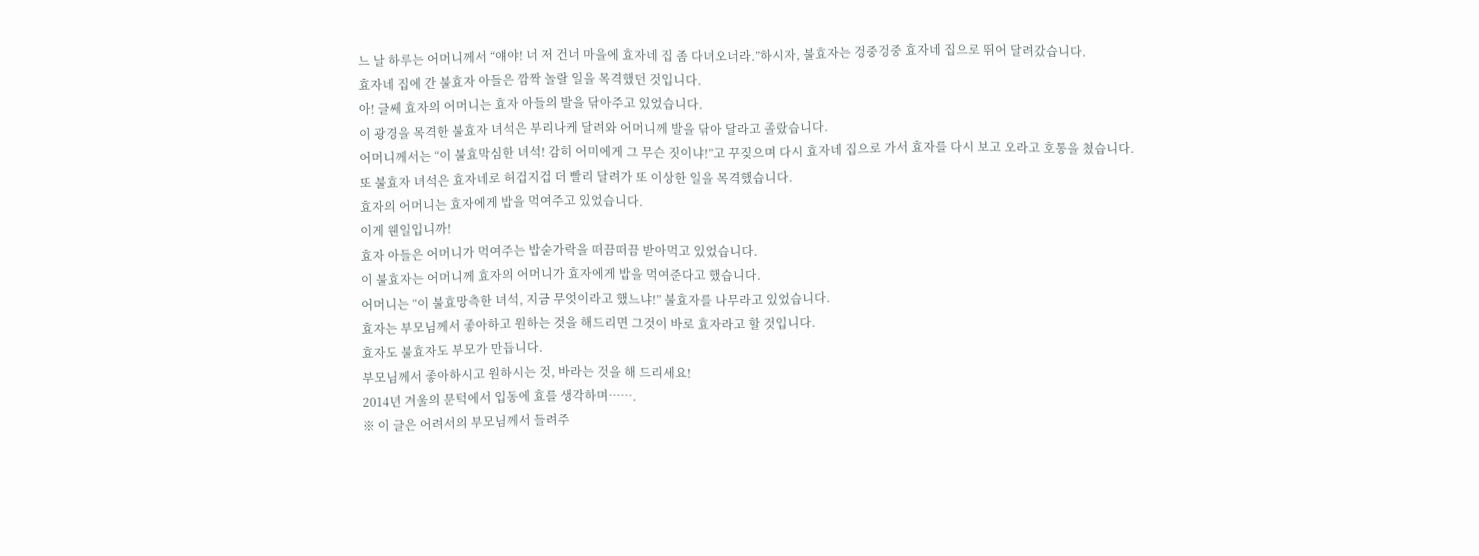느 날 하루는 어머니께서 “얘야! 너 저 건너 마을에 효자네 집 좀 다녀오너라.”하시자, 불효자는 겅중겅중 효자네 집으로 뛰어 달려갔습니다.
효자네 집에 간 불효자 아들은 깜짝 놀랄 일을 목격했던 것입니다.
아! 글쎄 효자의 어머니는 효자 아들의 발을 닦아주고 있었습니다.
이 광경을 목격한 불효자 녀석은 부리나케 달려와 어머니께 발을 닦아 달라고 졸랐습니다.
어머니께서는 “이 불효막심한 녀석! 감히 어미에게 그 무슨 짓이냐!”고 꾸짖으며 다시 효자네 집으로 가서 효자를 다시 보고 오라고 호통을 쳤습니다.
또 불효자 녀석은 효자네로 허겁지겁 더 빨리 달려가 또 이상한 일을 목격했습니다.
효자의 어머니는 효자에게 밥을 먹여주고 있었습니다.
이게 웬일입니까!
효자 아들은 어머니가 먹여주는 밥숟가락을 떠끔떠끔 받아먹고 있었습니다.
이 불효자는 어머니께 효자의 어머니가 효자에게 밥을 먹여준다고 했습니다.
어머니는 “이 불효망측한 녀석, 지금 무엇이라고 했느냐!” 불효자를 나무라고 있었습니다.
효자는 부모님께서 좋아하고 원하는 것을 해드리면 그것이 바로 효자라고 할 것입니다.
효자도 불효자도 부모가 만듭니다.
부모님께서 좋아하시고 원하시는 것, 바라는 것을 해 드리세요!
2014년 겨울의 문턱에서 입동에 효를 생각하며…….
※ 이 글은 어려서의 부모님께서 들려주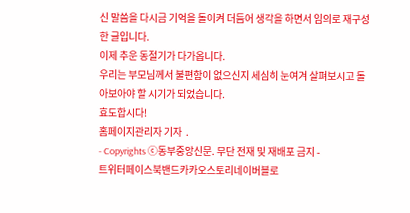신 말씀을 다시금 기억을 돌이켜 더듬어 생각을 하면서 임의로 재구성한 글입니다.
이제 추운 동절기가 다가옵니다.
우리는 부모님께서 불편함이 없으신지 세심히 눈여겨 살펴보시고 돌아보아야 할 시기가 되었습니다.
효도합시다!
홈페이지관리자 기자  .
- Copyrights ⓒ동부중앙신문. 무단 전재 및 재배포 금지 -
트위터페이스북밴드카카오스토리네이버블로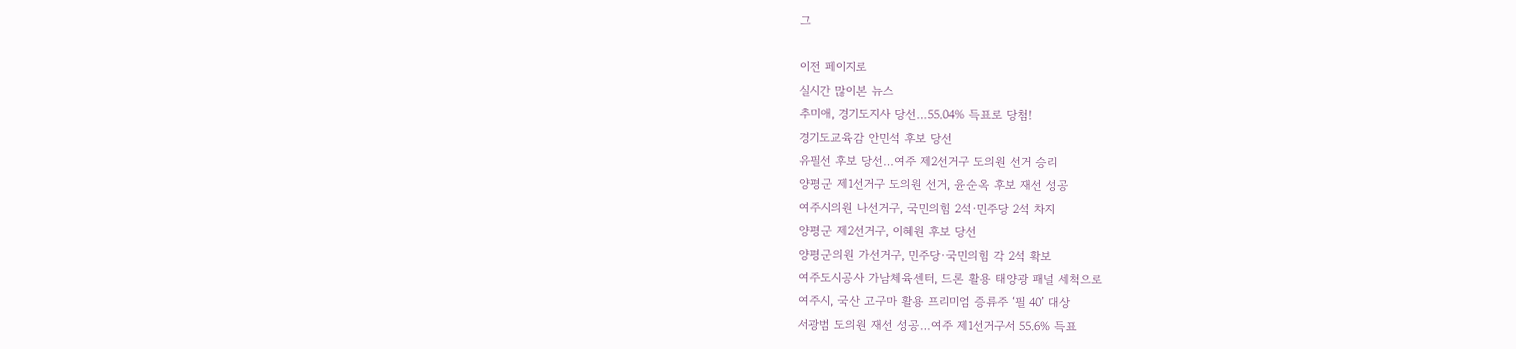그

이전 페이지로
실시간 많이본 뉴스
추미애, 경기도지사 당선…55.04% 득표로 당첨!
경기도교육감 안민석 후보 당선
유필선 후보 당선…여주 제2선거구 도의원 선거 승리
양평군 제1선거구 도의원 선거, 윤순옥 후보 재선 성공
여주시의원 나선거구, 국민의힘 2석·민주당 2석 차지
양평군 제2선거구, 이혜원 후보 당선
양평군의원 가선거구, 민주당·국민의힘 각 2석 확보
여주도시공사 가남체육센터, 드론 활용 태양광 패널 세척으로
여주시, 국산 고구마 활용 프리미엄 증류주 ‘필 40’ 대상
서광범 도의원 재선 성공…여주 제1선거구서 55.6% 득표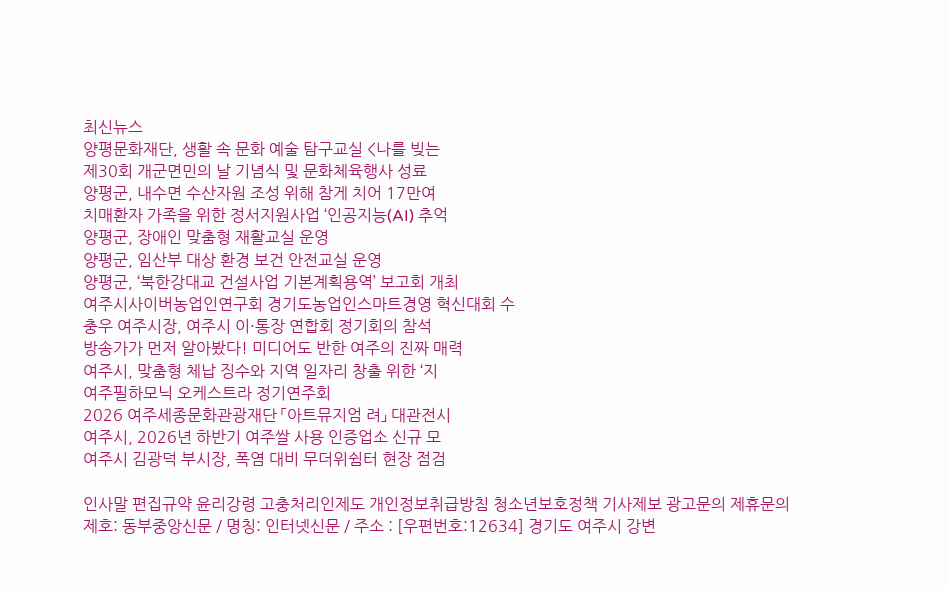최신뉴스
양평문화재단, 생활 속 문화 예술 탐구교실 <나를 빚는
제30회 개군면민의 날 기념식 및 문화체육행사 성료
양평군, 내수면 수산자원 조성 위해 참게 치어 17만여
치매환자 가족을 위한 정서지원사업 ‘인공지능(AI) 추억
양평군, 장애인 맞춤형 재활교실 운영
양평군, 임산부 대상 환경 보건 안전교실 운영
양평군, ‘북한강대교 건설사업 기본계획용역’ 보고회 개최
여주시사이버농업인연구회 경기도농업인스마트경영 혁신대회 수
충우 여주시장, 여주시 이·통장 연합회 정기회의 참석
방송가가 먼저 알아봤다! 미디어도 반한 여주의 진짜 매력
여주시, 맞춤형 체납 징수와 지역 일자리 창출 위한 ‘지
여주필하모닉 오케스트라 정기연주회
2026 여주세종문화관광재단 「아트뮤지엄 려」 대관전시
여주시, 2026년 하반기 여주쌀 사용 인증업소 신규 모
여주시 김광덕 부시장, 폭염 대비 무더위쉼터 현장 점검

인사말 편집규약 윤리강령 고충처리인제도 개인정보취급방침 청소년보호정책 기사제보 광고문의 제휴문의
제호: 동부중앙신문 / 명칭: 인터넷신문 / 주소 : [우편번호:12634] 경기도 여주시 강변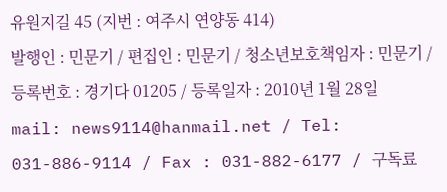유원지길 45 (지번 : 여주시 연양동 414)
발행인 : 민문기 / 편집인 : 민문기 / 청소년보호책임자 : 민문기 / 등록번호 : 경기다 01205 / 등록일자 : 2010년 1월 28일
mail: news9114@hanmail.net / Tel: 031-886-9114 / Fax : 031-882-6177 / 구독료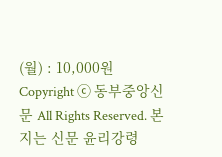(월) : 10,000원
Copyright ⓒ 동부중앙신문 All Rights Reserved. 본지는 신문 윤리강령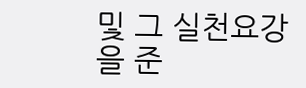및 그 실천요강을 준